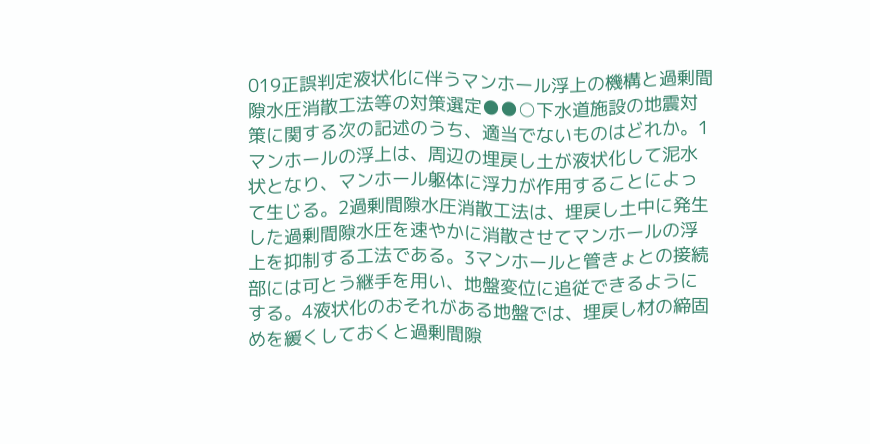019正誤判定液状化に伴うマンホール浮上の機構と過剰間隙水圧消散工法等の対策選定●●○下水道施設の地震対策に関する次の記述のうち、適当でないものはどれか。1マンホールの浮上は、周辺の埋戻し土が液状化して泥水状となり、マンホール躯体に浮力が作用することによって生じる。2過剰間隙水圧消散工法は、埋戻し土中に発生した過剰間隙水圧を速やかに消散させてマンホールの浮上を抑制する工法である。3マンホールと管きょとの接続部には可とう継手を用い、地盤変位に追従できるようにする。4液状化のおそれがある地盤では、埋戻し材の締固めを緩くしておくと過剰間隙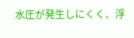水圧が発生しにくく、浮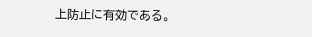上防止に有効である。